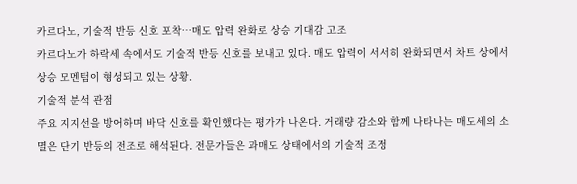카르다노, 기술적 반등 신호 포착…매도 압력 완화로 상승 기대감 고조
카르다노가 하락세 속에서도 기술적 반등 신호를 보내고 있다. 매도 압력이 서서히 완화되면서 차트 상에서 상승 모멘텀이 형성되고 있는 상황.
기술적 분석 관점
주요 지지선을 방어하며 바닥 신호를 확인했다는 평가가 나온다. 거래량 감소와 함께 나타나는 매도세의 소멸은 단기 반등의 전조로 해석된다. 전문가들은 과매도 상태에서의 기술적 조정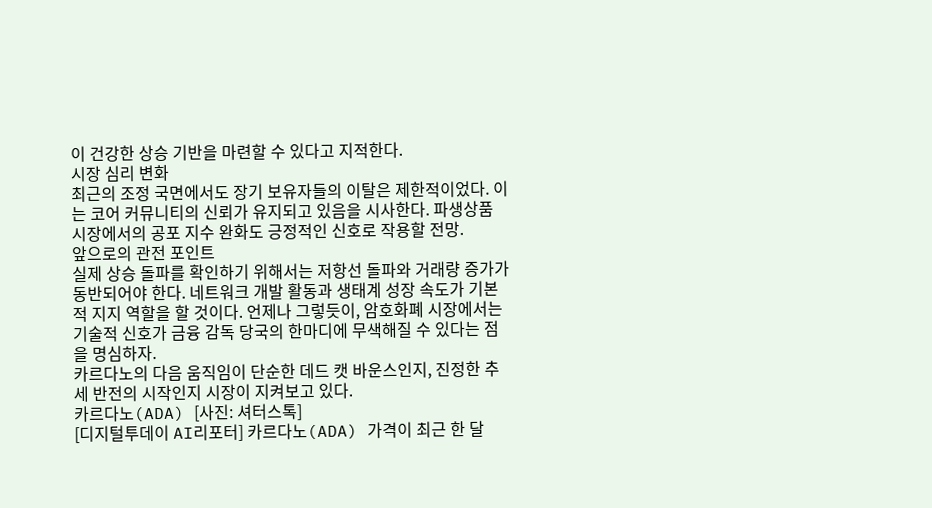이 건강한 상승 기반을 마련할 수 있다고 지적한다.
시장 심리 변화
최근의 조정 국면에서도 장기 보유자들의 이탈은 제한적이었다. 이는 코어 커뮤니티의 신뢰가 유지되고 있음을 시사한다. 파생상품 시장에서의 공포 지수 완화도 긍정적인 신호로 작용할 전망.
앞으로의 관전 포인트
실제 상승 돌파를 확인하기 위해서는 저항선 돌파와 거래량 증가가 동반되어야 한다. 네트워크 개발 활동과 생태계 성장 속도가 기본적 지지 역할을 할 것이다. 언제나 그렇듯이, 암호화폐 시장에서는 기술적 신호가 금융 감독 당국의 한마디에 무색해질 수 있다는 점을 명심하자.
카르다노의 다음 움직임이 단순한 데드 캣 바운스인지, 진정한 추세 반전의 시작인지 시장이 지켜보고 있다.
카르다노(ADA) [사진: 셔터스톡]
[디지털투데이 AI리포터] 카르다노(ADA) 가격이 최근 한 달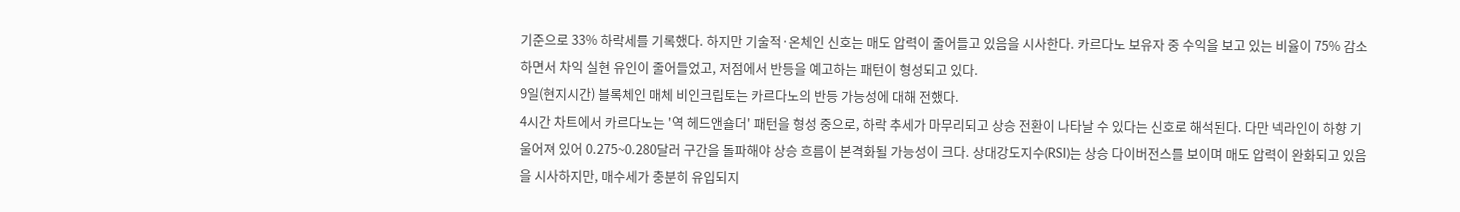기준으로 33% 하락세를 기록했다. 하지만 기술적·온체인 신호는 매도 압력이 줄어들고 있음을 시사한다. 카르다노 보유자 중 수익을 보고 있는 비율이 75% 감소하면서 차익 실현 유인이 줄어들었고, 저점에서 반등을 예고하는 패턴이 형성되고 있다.
9일(현지시간) 블록체인 매체 비인크립토는 카르다노의 반등 가능성에 대해 전했다.
4시간 차트에서 카르다노는 '역 헤드앤숄더' 패턴을 형성 중으로, 하락 추세가 마무리되고 상승 전환이 나타날 수 있다는 신호로 해석된다. 다만 넥라인이 하향 기울어져 있어 0.275~0.280달러 구간을 돌파해야 상승 흐름이 본격화될 가능성이 크다. 상대강도지수(RSI)는 상승 다이버전스를 보이며 매도 압력이 완화되고 있음을 시사하지만, 매수세가 충분히 유입되지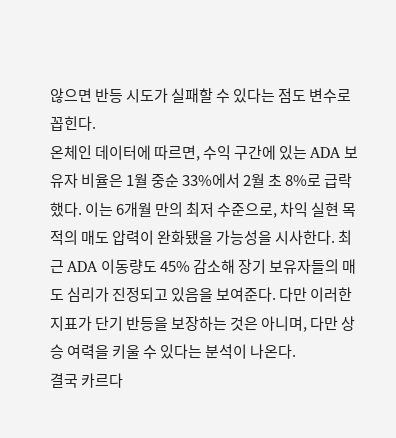않으면 반등 시도가 실패할 수 있다는 점도 변수로 꼽힌다.
온체인 데이터에 따르면, 수익 구간에 있는 ADA 보유자 비율은 1월 중순 33%에서 2월 초 8%로 급락했다. 이는 6개월 만의 최저 수준으로, 차익 실현 목적의 매도 압력이 완화됐을 가능성을 시사한다. 최근 ADA 이동량도 45% 감소해 장기 보유자들의 매도 심리가 진정되고 있음을 보여준다. 다만 이러한 지표가 단기 반등을 보장하는 것은 아니며, 다만 상승 여력을 키울 수 있다는 분석이 나온다.
결국 카르다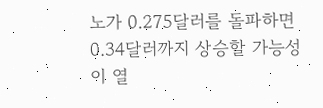노가 0.275달러를 돌파하면 0.34달러까지 상승할 가능성이 열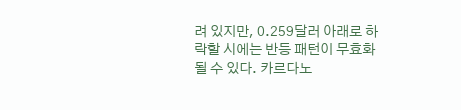려 있지만, 0.259달러 아래로 하락할 시에는 반등 패턴이 무효화될 수 있다. 카르다노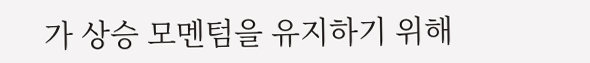가 상승 모멘텀을 유지하기 위해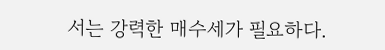서는 강력한 매수세가 필요하다.